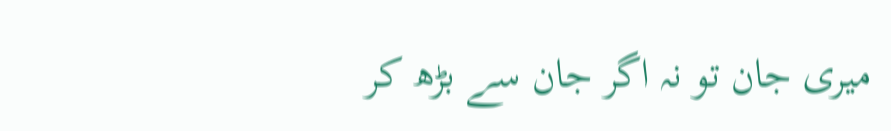میری جان تو نہ اگر جان سے بڑھ کر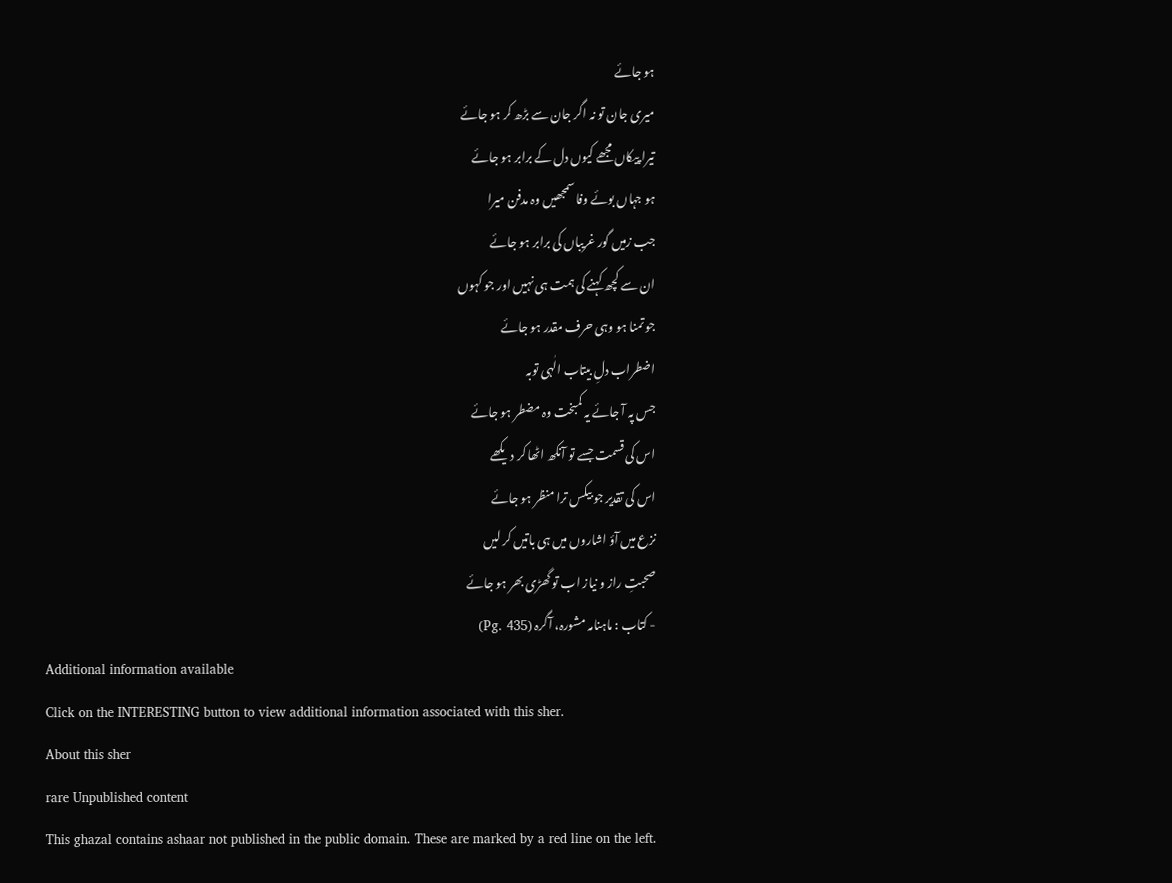ہو جائے
میری جان تو نہ اگر جان سے بڑھ کر ہو جائے
تیرا پیکاں مجھے کیوں دل کے برابر ہو جائے
ہو جہاں بوئے وفا سمجھیں وہ مدفن میرا
جب زمیں گور غریباں کی برابر ہو جائے
ان سے کچھ کہنے کی ہمت ہی نہیں اور جو کہوں
جو تمنا ہو وہی حرف مقدر ہو جائے
اضطراب دلِ بیتاب الٰہی توبہ
جس پہ آ جائے یہ کمبخت وہ مضطر ہو جائے
اس کی قسمت جسے تو آنکھ اٹھا کر دیکھے
اس کی تقدیر جو بیکس ترا منظر ہو جائے
نزع میں آؤ اشاروں میں ہی باتیں کر لیں
صحبتِ راز و نیاز اب تو گھڑی بھر ہو جائے
- کتاب : ماہنامہ مشورہ، آگرہ (Pg. 435)
Additional information available
Click on the INTERESTING button to view additional information associated with this sher.
About this sher
rare Unpublished content
This ghazal contains ashaar not published in the public domain. These are marked by a red line on the left.